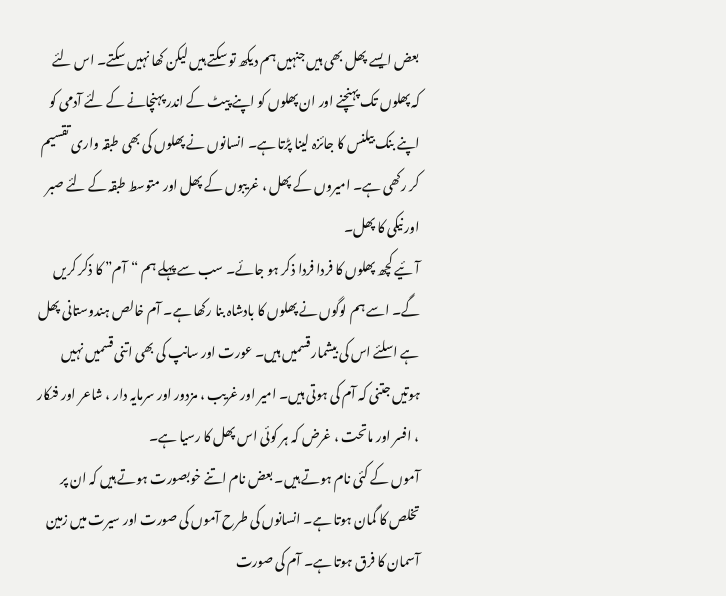بعض ایسے پھل بھی ہیں جنہیں ہم دیکھ تو سکتے ہیں لیکن کھا نہیں سکتے۔ اس لئے کہ پھلوں تک پہنچنے اور ان پھلوں کو اپنے پیٹ کے اندر پہنچانے کے لئے آدمی کو اپنے بنک بیلنس کا جائزہ لینا پڑتا ہے۔ انسانوں نے پھلوں کی بھی طبقہ واری تقسیم کر رکھی ہے۔ امیروں کے پھل ، غریبوں کے پھل اور متوسط طبقہ کے لئے صبر اور نیکی کا پھل۔
آئیے کچھ پھلوں کا فردا فردا ذکر ہو جائے۔ سب سے پہلے ہم “آم” کا ذکر کریں گے۔ اسے ہم لوگوں نے پھلوں کا بادشاہ بنا رکھا ہے۔ آم خالص ہندوستانی پھل ہے اسلئے اس کی بیشمار قسمیں ہیں۔ عورت اور سانپ کی بھی اتنی قسمیں نہیں ہوتیں جتنی کہ آم کی ہوتی ہیں۔ امیر اور غریب ، مزدور اور سرمایہ دار ، شاعر اور فنکار ، افسر اور ماتحت ، غرض کہ ہر کوئی اس پھل کا رسیا ہے۔
آموں کے کئی نام ہوتے ہیں۔ بعض نام اتنے خوبصورت ہوتے ہیں کہ ان پر تخلص کا گمان ہوتا ہے۔ انسانوں کی طرح آموں کی صورت اور سیرت میں زمین آسمان کا فرق ہوتا ہے۔ آم کی صورت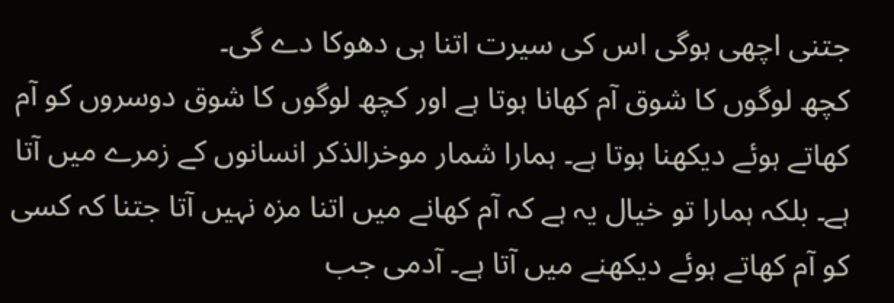جتنی اچھی ہوگی اس کی سیرت اتنا ہی دھوکا دے گی۔
کچھ لوگوں کا شوق آم کھانا ہوتا ہے اور کچھ لوگوں کا شوق دوسروں کو آم کھاتے ہوئے دیکھنا ہوتا ہے۔ ہمارا شمار موخرالذکر انسانوں کے زمرے میں آتا ہے۔ بلکہ ہمارا تو خیال یہ ہے کہ آم کھانے میں اتنا مزہ نہیں آتا جتنا کہ کسی کو آم کھاتے ہوئے دیکھنے میں آتا ہے۔ آدمی جب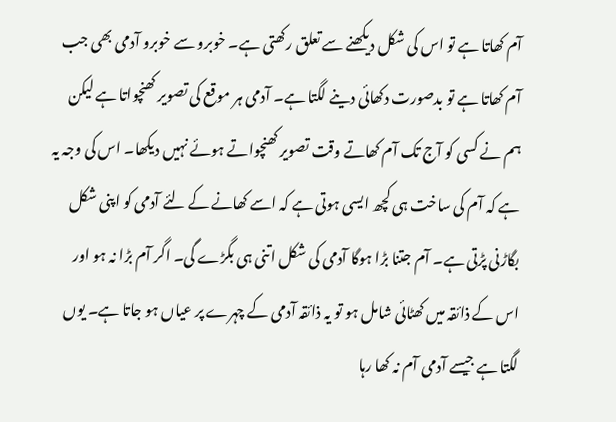آم کھاتا ہے تو اس کی شکل دیکھنے سے تعلق رکھتی ہے۔ خوبرو سے خوبرو آدمی بھی جب آم کھاتا ہے تو بدصورت دکھائی دینے لگتا ہے۔ آدمی ہر موقع کی تصویر کھنچواتا ہے لیکن ہم نے کسی کو آج تک آم کھاتے وقت تصویر کھنچواتے ہوئے نہیں دیکھا۔ اس کی وجہ یہ ہے کہ آم کی ساخت ہی کچھ ایسی ہوتی ہے کہ اسے کھانے کے لئے آدمی کو اپنی شکل بگاڑنی پڑتی ہے۔ آم جتنا بڑا ہوگا آدمی کی شکل اتنی ہی بگڑے گی۔ اگر آم بڑا نہ ہو اور اس کے ذائقہ میں کھٹائی شامل ہو تو یہ ذائقہ آدمی کے چہرے پر عیاں ہو جاتا ہے۔ یوں لگتا ہے جیسے آدمی آم نہ کھا رہا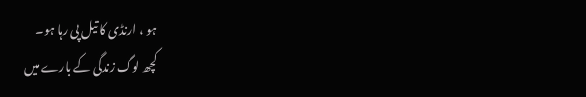ہو ، ارنڈی کا تیل پی رہا ہو۔
کچھ لوگ زندگی کے بارے میں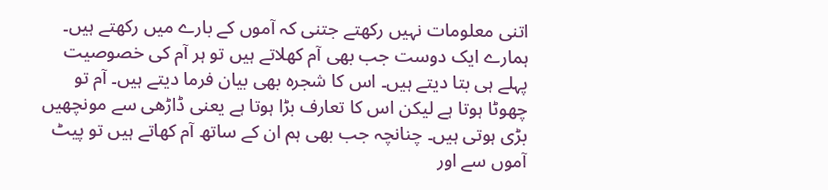اتنی معلومات نہیں رکھتے جتنی کہ آموں کے بارے میں رکھتے ہیں۔ ہمارے ایک دوست جب بھی آم کھلاتے ہیں تو ہر آم کی خصوصیت پہلے ہی بتا دیتے ہیں۔ اس کا شجرہ بھی بیان فرما دیتے ہیں۔ آم تو چھوٹا ہوتا ہے لیکن اس کا تعارف بڑا ہوتا ہے یعنی ڈاڑھی سے مونچھیں بڑی ہوتی ہیں۔ چنانچہ جب بھی ہم ان کے ساتھ آم کھاتے ہیں تو پیٹ آموں سے اور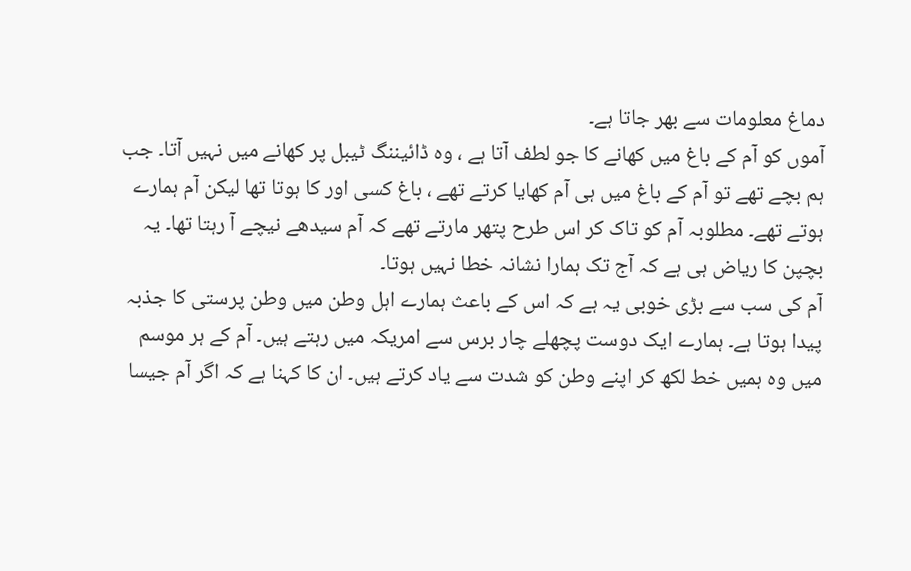دماغ معلومات سے بھر جاتا ہے۔
آموں کو آم کے باغ میں کھانے کا جو لطف آتا ہے ، وہ ڈائیننگ ٹیبل پر کھانے میں نہیں آتا۔ جب ہم بچے تھے تو آم کے باغ میں ہی آم کھایا کرتے تھے ، باغ کسی اور کا ہوتا تھا لیکن آم ہمارے ہوتے تھے۔ مطلوبہ آم کو تاک کر اس طرح پتھر مارتے تھے کہ آم سیدھے نیچے آ رہتا تھا۔ یہ بچپن کا ریاض ہی ہے کہ آج تک ہمارا نشانہ خطا نہیں ہوتا۔
آم کی سب سے بڑی خوبی یہ ہے کہ اس کے باعث ہمارے اہل وطن میں وطن پرستی کا جذبہ پیدا ہوتا ہے۔ ہمارے ایک دوست پچھلے چار برس سے امریکہ میں رہتے ہیں۔ آم کے ہر موسم میں وہ ہمیں خط لکھ کر اپنے وطن کو شدت سے یاد کرتے ہیں۔ ان کا کہنا ہے کہ اگر آم جیسا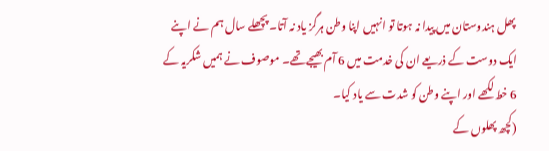پھل ہندوستان میں پیدا نہ ہوتا تو انہیں اپنا وطن ہرگز یاد نہ آتا۔ پچھلے سال ہم نے اپنے ایک دوست کے ذریعے ان کی خدمت میں 6 آم بھیجے تھے۔ موصوف نے ہمیں شکریہ کے 6 خط لکھے اور اپنے وطن کو شدت سے یاد کیا۔
(کچھ پھلوں کے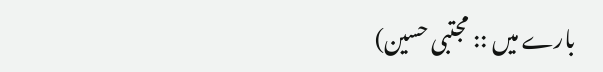بارے میں :: مجتبی حسین)